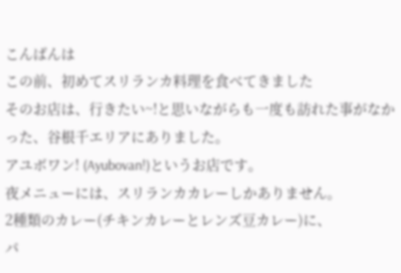こんばんは
この前、初めてスリランカ料理を食べてきました
そのお店は、行きたい~!と思いながらも一度も訪れた事がなかった、谷根千エリアにありました。
アユボワン! (Ayubovan!)というお店です。
夜メニューには、スリランカカレーしかありません。
2種類のカレー(チキンカレーとレンズ豆カレー)に、
パ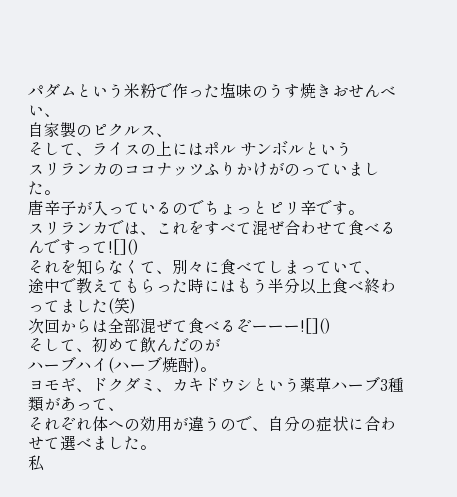パダムという米粉で作った塩味のうす焼きおせんべい、
自家製のピクルス、
そして、ライスの上にはポル サンボルという
スリランカのココナッツふりかけがのっていました。
唐辛子が入っているのでちょっとピリ辛です。
スリランカでは、これをすべて混ぜ合わせて食べるんですって![]()
それを知らなくて、別々に食べてしまっていて、
途中で教えてもらった時にはもう半分以上食べ終わってました(笑)
次回からは全部混ぜて食べるぞーーー![]()
そして、初めて飲んだのが
ハーブハイ(ハーブ焼酎)。
ヨモギ、ドクダミ、カキドウシという薬草ハーブ3種類があって、
それぞれ体への効用が違うので、自分の症状に合わせて選べました。
私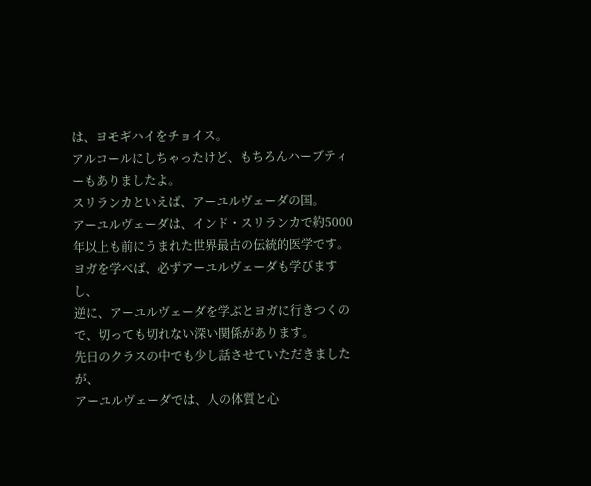は、ヨモギハイをチョイス。
アルコールにしちゃったけど、もちろんハーブティーもありましたよ。
スリランカといえば、アーユルヴェーダの国。
アーユルヴェーダは、インド・スリランカで約5000年以上も前にうまれた世界最古の伝統的医学です。
ヨガを学べば、必ずアーユルヴェーダも学びますし、
逆に、アーユルヴェーダを学ぶとヨガに行きつくので、切っても切れない深い関係があります。
先日のクラスの中でも少し話させていただきましたが、
アーユルヴェーダでは、人の体質と心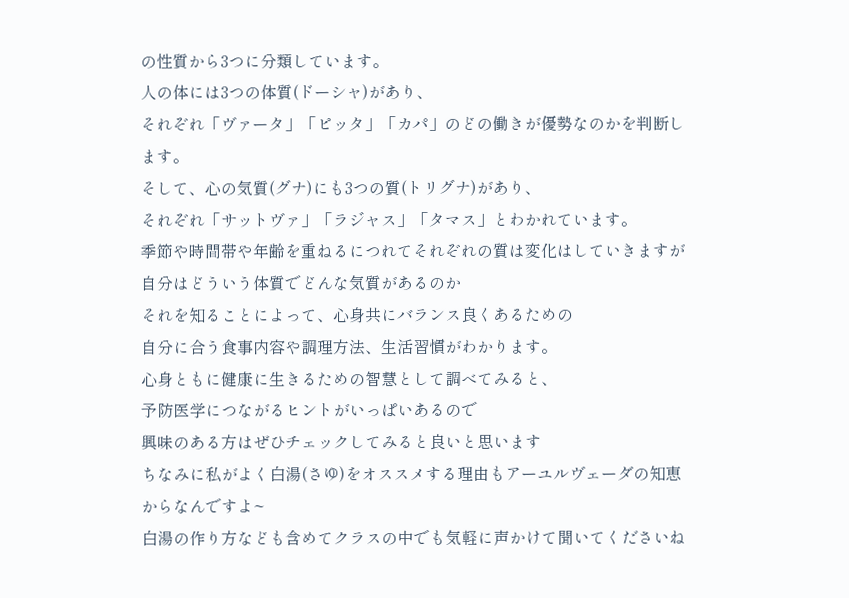の性質から3つに分類しています。
人の体には3つの体質(ドーシャ)があり、
それぞれ「ヴァータ」「ピッタ」「カパ」のどの働きが優勢なのかを判断します。
そして、心の気質(グナ)にも3つの質(トリグナ)があり、
それぞれ「サットヴァ」「ラジャス」「タマス」とわかれています。
季節や時間帯や年齢を重ねるにつれてそれぞれの質は変化はしていきますが
自分はどういう体質でどんな気質があるのか
それを知ることによって、心身共にバランス良くあるための
自分に合う食事内容や調理方法、生活習慣がわかります。
心身ともに健康に生きるための智慧として調べてみると、
予防医学につながるヒントがいっぱいあるので
興味のある方はぜひチェックしてみると良いと思います
ちなみに私がよく白湯(さゆ)をオススメする理由もアーユルヴェーダの知恵からなんですよ~
白湯の作り方なども含めてクラスの中でも気軽に声かけて聞いてくださいね